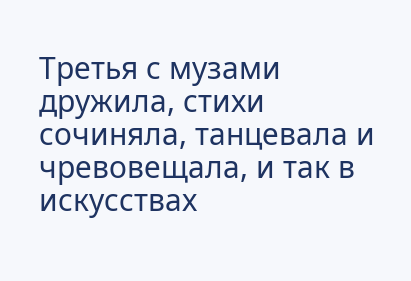Третья с музами дружила, стихи сочиняла, танцевала и чревовещала, и так в искусствах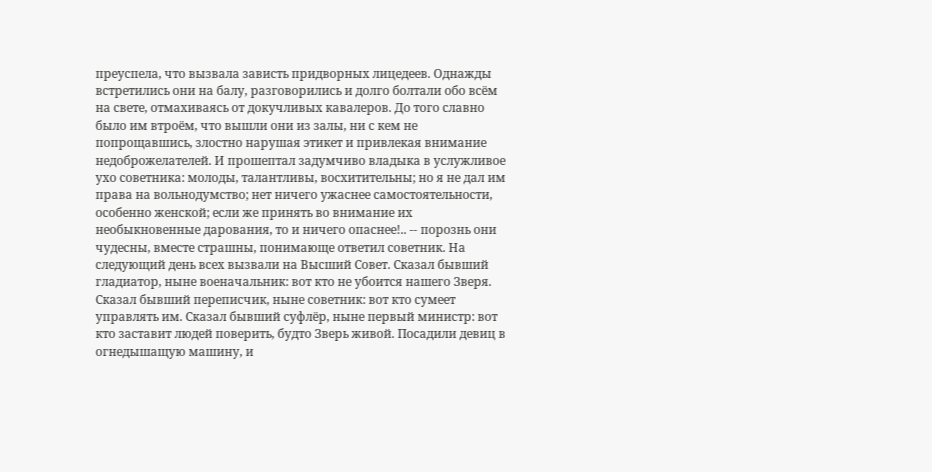преуспела, что вызвала зависть придворных лицедеев. Однажды встретились они на балу, разговорились и долго болтали обо всём на свете, отмахиваясь от докучливых кавалеров. До того славно было им втроём, что вышли они из залы, ни с кем не попрощавшись, злостно нарушая этикет и привлекая внимание недоброжелателей. И прошептал задумчиво владыка в услужливое ухо советника: молоды, талантливы, восхитительны; но я не дал им права на вольнодумство; нет ничего ужаснее самостоятельности, особенно женской; если же принять во внимание их необыкновенные дарования, то и ничего опаснее!.. -- порознь они чудесны, вместе страшны, понимающе ответил советник. На следующий день всех вызвали на Высший Совет. Сказал бывший гладиатор, ныне военачальник: вот кто не убоится нашего Зверя. Сказал бывший переписчик, ныне советник: вот кто сумеет управлять им. Сказал бывший суфлёр, ныне первый министр: вот кто заставит людей поверить, будто Зверь живой. Посадили девиц в огнедышащую машину, и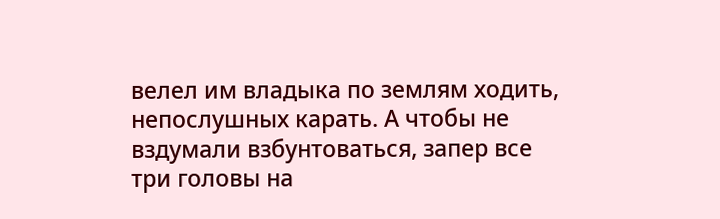велел им владыка по землям ходить, непослушных карать. А чтобы не вздумали взбунтоваться, запер все три головы на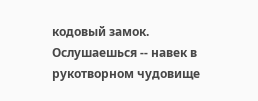кодовый замок. Ослушаешься -- навек в рукотворном чудовище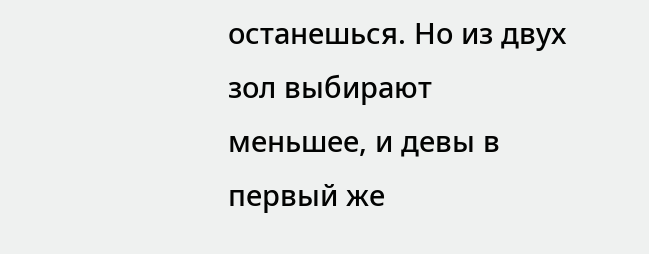останешься. Но из двух зол выбирают меньшее, и девы в первый же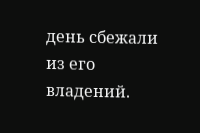день сбежали из его владений.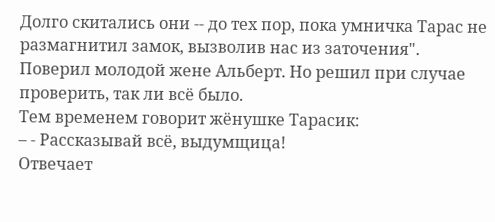Долго скитались они -- до тех пор, пока умничка Тарас не размагнитил замок, вызволив нас из заточения".
Поверил молодой жене Альберт. Но решил при случае проверить, так ли всё было.
Тем временем говорит жёнушке Тарасик:
– - Рассказывай всё, выдумщица!
Отвечает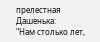прелестная Дашенька:
"Нам столько лет,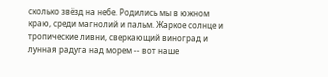сколько звёзд на небе. Родились мы в южном краю, среди магнолий и пальм. Жаркое солнце и тропические ливни, сверкающий виноград и лунная радуга над морем -- вот наше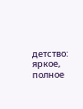детство: яркое, полное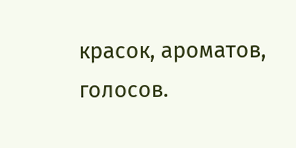красок, ароматов, голосов.